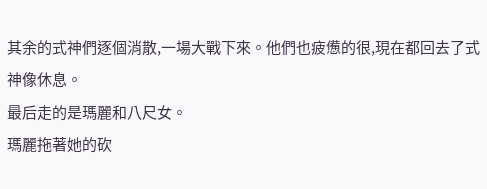其余的式神們逐個消散,一場大戰下來。他們也疲憊的很,現在都回去了式神像休息。
最后走的是瑪麗和八尺女。
瑪麗拖著她的砍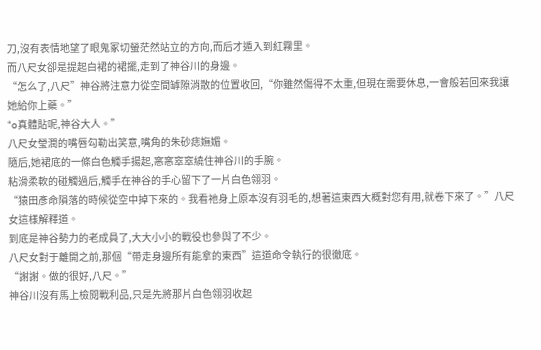刀,沒有表情地望了眼鬼冢切螢茫然站立的方向,而后才遁入到紅霧里。
而八尺女卻是提起白裙的裙擺,走到了神谷川的身邊。
“怎么了,八尺”神谷將注意力從空間罅隙消散的位置收回,“你雖然傷得不太重,但現在需要休息,一會般若回來我讓她給你上藥。”
“o真體貼呢,神谷大人。”
八尺女瑩潤的嘴唇勾勒出笑意,嘴角的朱砂痣嫵媚。
隨后,她裙底的一條白色觸手揚起,窸窸窣窣繞住神谷川的手腕。
粘滑柔軟的碰觸過后,觸手在神谷的手心留下了一片白色翎羽。
“猿田彥命隕落的時候從空中掉下來的。我看祂身上原本沒有羽毛的,想著這東西大概對您有用,就卷下來了。”八尺女這樣解釋道。
到底是神谷勢力的老成員了,大大小小的戰役也參與了不少。
八尺女對于離開之前,那個“帶走身邊所有能拿的東西”這道命令執行的很徹底。
“謝謝。做的很好,八尺。”
神谷川沒有馬上檢閱戰利品,只是先將那片白色翎羽收起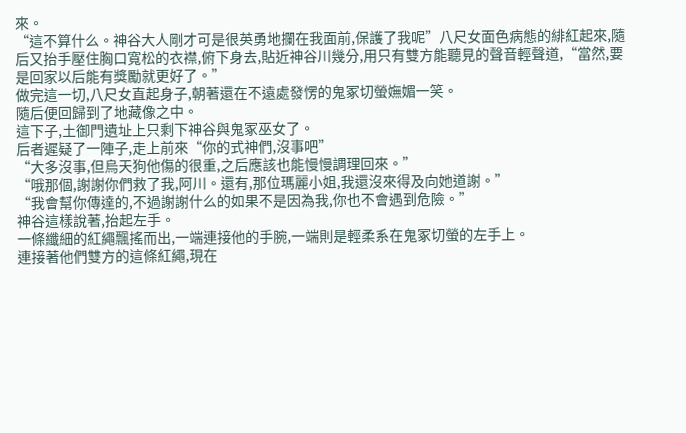來。
“這不算什么。神谷大人剛才可是很英勇地攔在我面前,保護了我呢”八尺女面色病態的緋紅起來,隨后又抬手壓住胸口寬松的衣襟,俯下身去,貼近神谷川幾分,用只有雙方能聽見的聲音輕聲道,“當然,要是回家以后能有獎勵就更好了。”
做完這一切,八尺女直起身子,朝著還在不遠處發愣的鬼冢切螢嫵媚一笑。
隨后便回歸到了地藏像之中。
這下子,土御門遺址上只剩下神谷與鬼冢巫女了。
后者遲疑了一陣子,走上前來“你的式神們,沒事吧”
“大多沒事,但烏天狗他傷的很重,之后應該也能慢慢調理回來。”
“哦那個,謝謝你們救了我,阿川。還有,那位瑪麗小姐,我還沒來得及向她道謝。”
“我會幫你傳達的,不過謝謝什么的如果不是因為我,你也不會遇到危險。”
神谷這樣說著,抬起左手。
一條纖細的紅繩飄搖而出,一端連接他的手腕,一端則是輕柔系在鬼冢切螢的左手上。
連接著他們雙方的這條紅繩,現在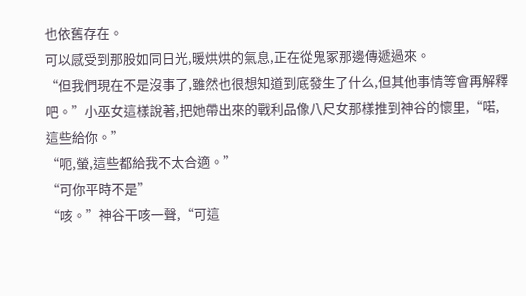也依舊存在。
可以感受到那股如同日光,暖烘烘的氣息,正在從鬼冢那邊傳遞過來。
“但我們現在不是沒事了,雖然也很想知道到底發生了什么,但其他事情等會再解釋吧。”小巫女這樣說著,把她帶出來的戰利品像八尺女那樣推到神谷的懷里,“喏,這些給你。”
“呃,螢,這些都給我不太合適。”
“可你平時不是”
“咳。”神谷干咳一聲,“可這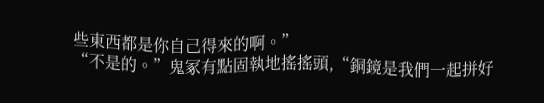些東西都是你自己得來的啊。”
“不是的。”鬼冢有點固執地搖搖頭,“銅鏡是我們一起拼好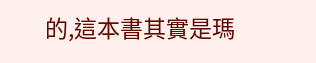的,這本書其實是瑪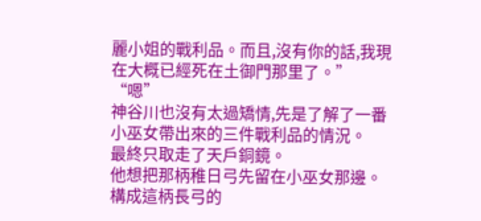麗小姐的戰利品。而且,沒有你的話,我現在大概已經死在土御門那里了。”
“嗯”
神谷川也沒有太過矯情,先是了解了一番小巫女帶出來的三件戰利品的情況。
最終只取走了天戶銅鏡。
他想把那柄稚日弓先留在小巫女那邊。
構成這柄長弓的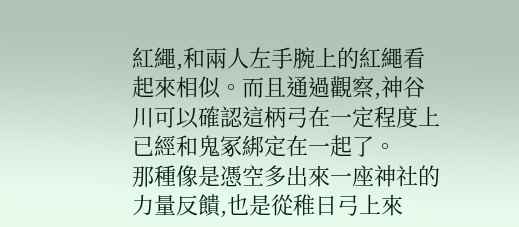紅繩,和兩人左手腕上的紅繩看起來相似。而且通過觀察,神谷川可以確認這柄弓在一定程度上已經和鬼冢綁定在一起了。
那種像是憑空多出來一座神社的力量反饋,也是從稚日弓上來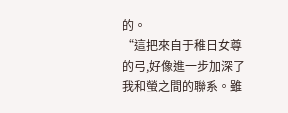的。
“這把來自于稚日女尊的弓,好像進一步加深了我和螢之間的聯系。雖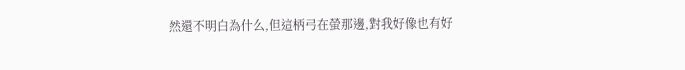然還不明白為什么,但這柄弓在螢那邊,對我好像也有好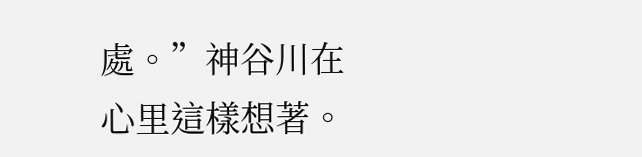處。”神谷川在心里這樣想著。